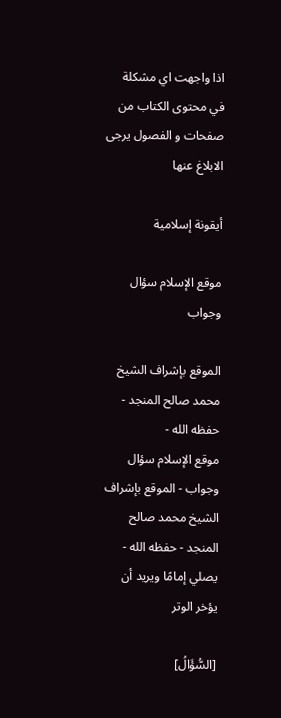اذا واجهت اي مشكلة في محتوى الكتاب من صفحات و الفصول يرجى الابلاغ عنها

أيقونة إسلامية

موقع الإسلام سؤال وجواب

الموقع بإشراف الشيخ محمد صالح المنجد - حفظه الله -
موقع الإسلام سؤال وجواب - الموقع بإشراف الشيخ محمد صالح المنجد - حفظه الله -
يصلي إمامًا ويريد أن يؤخر الوتر

[السُّؤَالُ]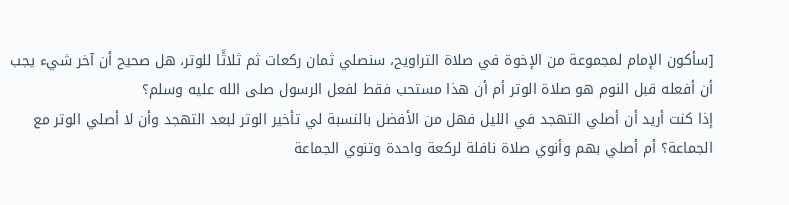[سأكون الإمام لمجموعة من الإخوة في صلاة التراويح، سنصلي ثمان ركعات ثم ثلاثًا للوتر، هل صحيح أن آخر شيء يجب أن أفعله قبل النوم هو صلاة الوتر أم أن هذا مستحب فقط لفعل الرسول صلى الله عليه وسلم؟
إذا كنت أريد أن أصلي التهجد في الليل فهل من الأفضل بالنسبة لي تأخير الوتر لبعد التهجد وأن لا أصلي الوتر مع الجماعة؟ أم أصلي بهم وأنوي صلاة نافلة لركعة واحدة وتنوي الجماعة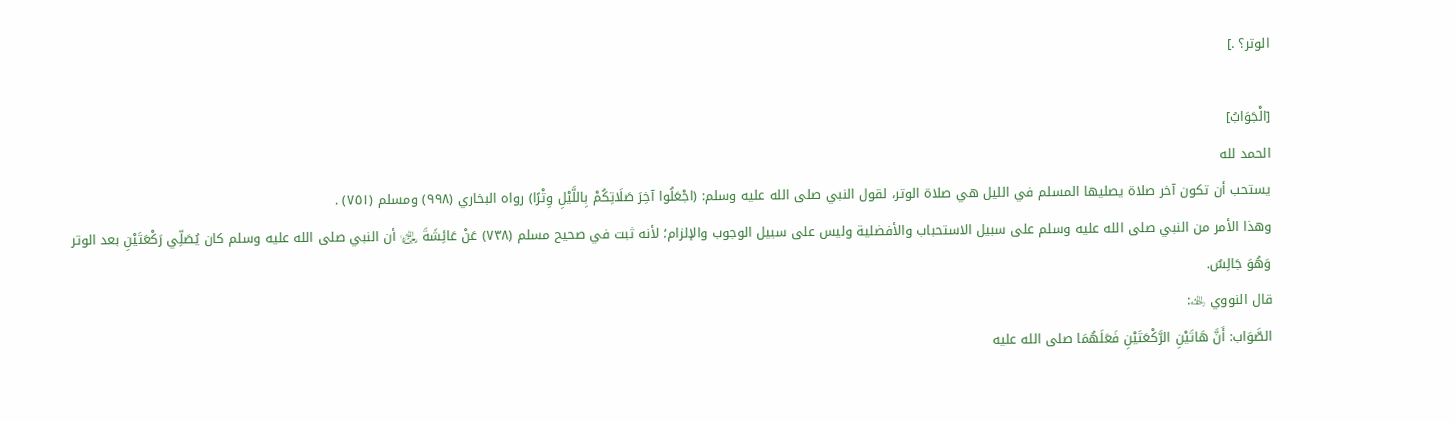الوتر؟ .]

[الْجَوَابُ]
الحمد لله
يستحب أن تكون آخر صلاة يصليها المسلم في الليل هي صلاة الوتر، لقول النبي صلى الله عليه وسلم: (اجْعَلُوا آخِرَ صَلَاتِكُمْ بِاللَّيْلِ وِتْرًا) رواه البخاري (٩٩٨) ومسلم (٧٥١) .
وهذا الأمر من النبي صلى الله عليه وسلم على سبيل الاستحباب والأفضلية وليس على سبيل الوجوب والإلزام؛ لأنه ثبت في صحيح مسلم (٧٣٨) عَنْ عَائِشَةَ ﵂ أن النبي صلى الله عليه وسلم كان يُصَلِّي رَكْعَتَيْنِ بعد الوتر وَهُوَ جَالِسٌ.
قال النووي ﵀:
الصَّوَاب: أَنَّ هَاتَيْنِ الرَّكْعَتَيْنِ فَعَلَهُمَا صلى الله عليه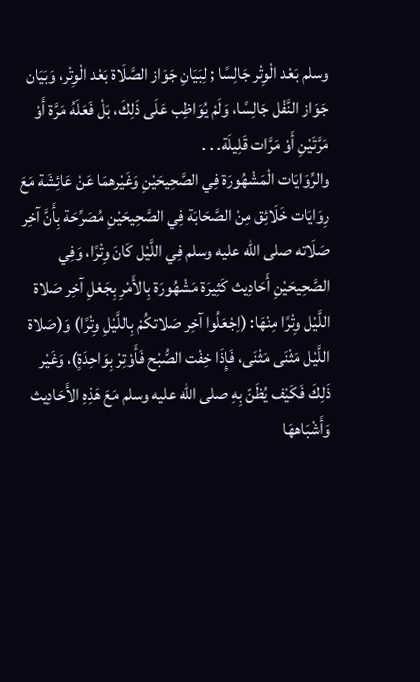وسلم بَعْد الْوِتْر جَالِسًا ; لِبَيَانِ جَوَاز الصَّلَاة بَعْد الْوِتْر، وَبَيَان جَوَاز النَّفْل جَالِسًا، وَلَمْ يُوَاظِب عَلَى ذَلِكَ، بَلْ فَعَلَهُ مَرَّة أَوْ مَرَّتَيْنِ أَوْ مَرَّات قَلِيلَة. . .
والرِّوَايَات الْمَشْهُورَة فِي الصَّحِيحَيْنِ وَغَيْرهمَا عَنْ عَائِشَة مَعَ رِوَايَات خَلَائِق مِنْ الصَّحَابَة فِي الصَّحِيحَيْنِ مُصَرِّحَة بِأَنَّ آخِر صَلَاته صلى الله عليه وسلم فِي اللَّيْل كَانَ وِتْرًا، وَفِي الصَّحِيحَيْنِ أَحَادِيث كَثِيرَة مَشْهُورَة بِالأَمْرِ بِجَعْلِ آخِر صَلاة اللَّيْل وِتْرًا مِنْهَا: (اِجْعَلُوا آخِر صَلاتكُمْ بِاللَّيْلِ وِتْرًا) وَ(صَلاة اللَّيْل مَثْنَى مَثْنَى، فَإِذَا خِفْت الصُّبْح فَأَوْتِرْ بِوَاحِدَةٍ)، وَغَيْر ذَلِكَ فَكَيْف يُظَنّ بِهِ صلى الله عليه وسلم مَعَ هَذِهِ الأَحَادِيث وَأَشْبَاههَا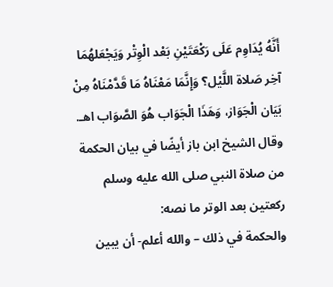أَنَّهُ يُدَاوِم عَلَى رَكْعَتَيْنِ بَعْد الْوِتْر وَيَجْعَلهُمَا آخِر صَلاة اللَّيْل؟ وَإِنَّمَا مَعْنَاهُ مَا قَدَّمْنَاهُ مِنْ بَيَان الْجَوَاز، وَهَذَا الْجَوَاب هُوَ الصَّوَاب اهـ.
وقال الشيخ ابن باز أيضًا في بيان الحكمة من صلاة النبي صلى الله عليه وسلم ركعتين بعد الوتر ما نصه:
والحكمة في ذلك – والله أعلم- أن يبين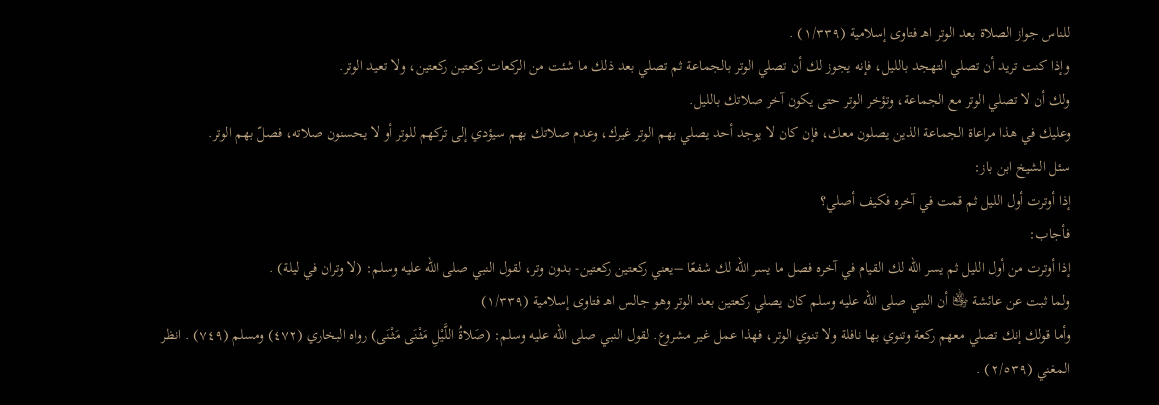للناس جواز الصلاة بعد الوتر اهـ فتاوى إسلامية (١/٣٣٩) .
وإذا كنت تريد أن تصلي التهجد بالليل، فإنه يجوز لك أن تصلي الوتر بالجماعة ثم تصلي بعد ذلك ما شئت من الركعات ركعتين ركعتين، ولا تعيد الوتر.
ولك أن لا تصلي الوتر مع الجماعة، وتؤخر الوتر حتى يكون آخر صلاتك بالليل.
وعليك في هذا مراعاة الجماعة الذين يصلون معك، فإن كان لا يوجد أحد يصلي بهم الوتر غيرك، وعدم صلاتك بهم سيؤدي إلى تركهم للوتر أو لا يحسنون صلاته، فصلّ بهم الوتر.
سئل الشيخ ابن باز:
إذا أوترت أول الليل ثم قمت في آخره فكيف أصلي؟
فأجاب:
إذا أوترت من أول الليل ثم يسر الله لك القيام في آخره فصل ما يسر الله لك شفعًا –يعني ركعتين ركعتين- بدون وتر، لقول النبي صلى الله عليه وسلم: (لا وتران في ليلة) .
ولما ثبت عن عائشة ﵂ أن النبي صلى الله عليه وسلم كان يصلي ركعتين بعد الوتر وهو جالس اهـ فتاوى إسلامية (١/٣٣٩)
وأما قولك إنك تصلي معهم ركعة وتنوي بها نافلة ولا تنوي الوتر، فهذا عمل غير مشروع. لقول النبي صلى الله عليه وسلم: (صَلاةُ اللَّيْلِ مَثْنَى مَثْنَى) رواه البخاري (٤٧٢) ومسلم (٧٤٩) . انظر المغني (٢/٥٣٩) .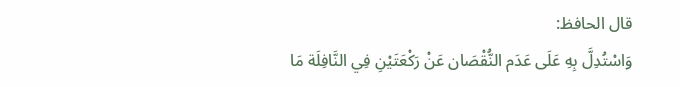قال الحافظ:
وَاسْتُدِلَّ بِهِ عَلَى عَدَم النُّقْصَان عَنْ رَكْعَتَيْنِ فِي النَّافِلَة مَا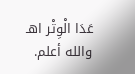عَدَا الْوِتْر اهـ
والله أعلم.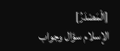[الْمَصْدَرُ]
الإسلام سؤال وجواب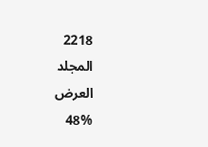2218
المجلد
العرض
48%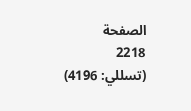الصفحة
2218
(تسللي: 4196)